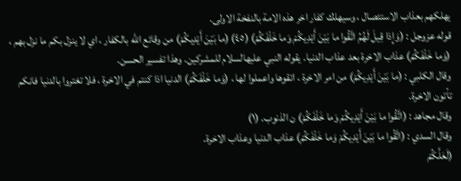يهلكهم بعذاب الاستئصال ، وسيهلك كفار اخر هذه الامة بالنفخة الاولى.
قوله عزوجل : (وَإِذا قِيلَ لَهُمُ اتَّقُوا ما بَيْنَ أَيْدِيكُمْ وَما خَلْفَكُمْ) (٤٥) (ما بَيْنَ أَيْدِيكُمْ) من وقائع الله بالكفار ، اي لا ينزل بكم ما نزل بهم ، (وَما خَلْفَكُمْ) عذاب الاخرة بعد عذاب الدنيا. يقوله النبي عليهالسلام للمشركين. وهذا تفسير الحسن.
وقال الكلبي : (ما بَيْنَ أَيْدِيكُمْ) من امر الاخرة ، اتقوها واعملوا لها ، (وَما خَلْفَكُمْ) الدنيا اذا كنتم في الاخرة ، فلا تغتروا بالدنيا فانكم تأتون الاخرة.
وقال مجاهد : (اتَّقُوا ما بَيْنَ أَيْدِيكُمْ وَما خَلْفَكُمْ) ن الذنوب. (١)
وقال السدي : (اتَّقُوا ما بَيْنَ أَيْدِيكُمْ وَما خَلْفَكُمْ) عذاب الدنيا وعذاب الاخرة.
(لَعَلَّكُمْ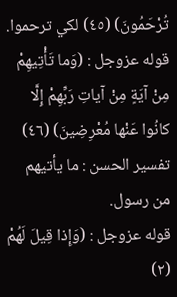تُرْحَمُونَ) (٤٥) لكي ترحموا.
قوله عزوجل : (وَما تَأْتِيهِمْ مِنْ آيَةٍ مِنْ آياتِ رَبِّهِمْ إِلَّا كانُوا عَنْها مُعْرِضِينَ) (٤٦) تفسير الحسن : ما يأتيهم من رسول.
قوله عزوجل : (وَإِذا قِيلَ لَهُمْ (٢)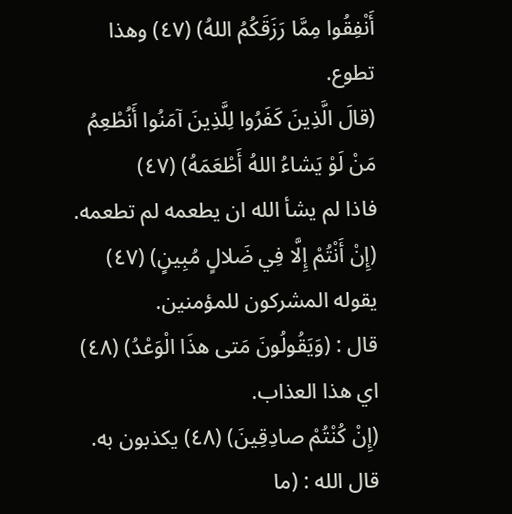أَنْفِقُوا مِمَّا رَزَقَكُمُ اللهُ) (٤٧) وهذا تطوع.
(قالَ الَّذِينَ كَفَرُوا لِلَّذِينَ آمَنُوا أَنُطْعِمُ مَنْ لَوْ يَشاءُ اللهُ أَطْعَمَهُ) (٤٧)
فاذا لم يشأ الله ان يطعمه لم تطعمه.
(إِنْ أَنْتُمْ إِلَّا فِي ضَلالٍ مُبِينٍ) (٤٧) يقوله المشركون للمؤمنين.
قال : (وَيَقُولُونَ مَتى هذَا الْوَعْدُ) (٤٨) اي هذا العذاب.
(إِنْ كُنْتُمْ صادِقِينَ) (٤٨) يكذبون به.
قال الله : (ما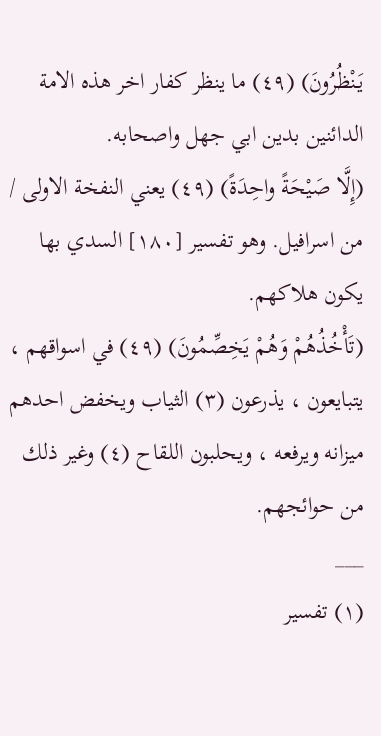يَنْظُرُونَ) (٤٩) ما ينظر كفار اخر هذه الامة الدائنين بدين ابي جهل واصحابه.
(إِلَّا صَيْحَةً واحِدَةً) (٤٩) يعني النفخة الاولى / من اسرافيل. وهو تفسير [١٨٠] السدي بها يكون هلاكهم.
(تَأْخُذُهُمْ وَهُمْ يَخِصِّمُونَ) (٤٩) في اسواقهم ، يتبايعون ، يذرعون (٣) الثياب ويخفض احدهم ميزانه ويرفعه ، ويحلبون اللقاح (٤) وغير ذلك من حوائجهم.
___
(١) تفسير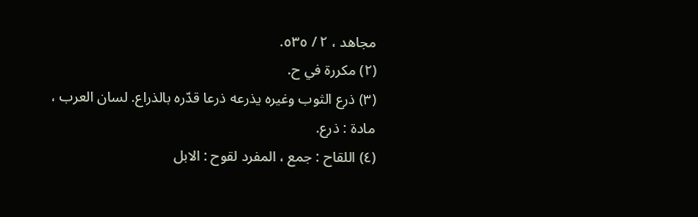مجاهد ، ٢ / ٥٣٥.
(٢) مكررة في ح.
(٣) ذرع الثوب وغيره يذرعه ذرعا قدّره بالذراع. لسان العرب ، مادة : ذرع.
(٤) اللقاح : جمع ، المفرد لقوح : الابل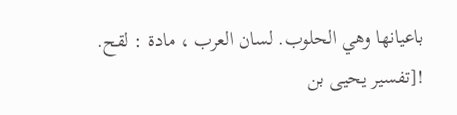باعيانها وهي الحلوب. لسان العرب ، مادة : لقح.
![تفسير يحيى بن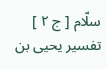سلّام [ ج ٢ ] تفسير يحيى بن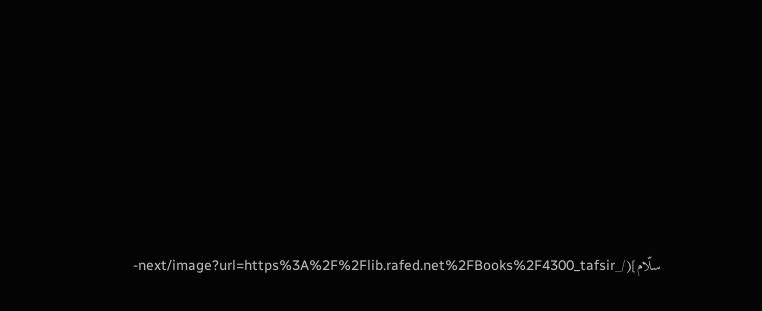سلّام](/_next/image?url=https%3A%2F%2Flib.rafed.net%2FBooks%2F4300_tafsir-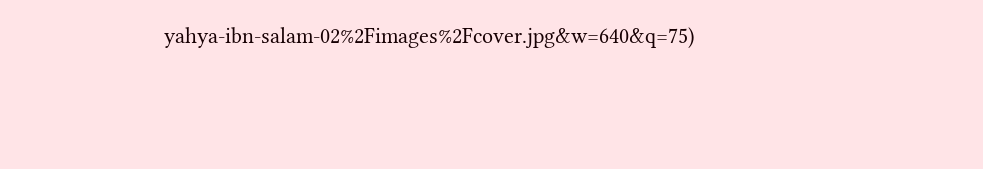yahya-ibn-salam-02%2Fimages%2Fcover.jpg&w=640&q=75)